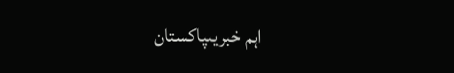اہم خبریںپاکستان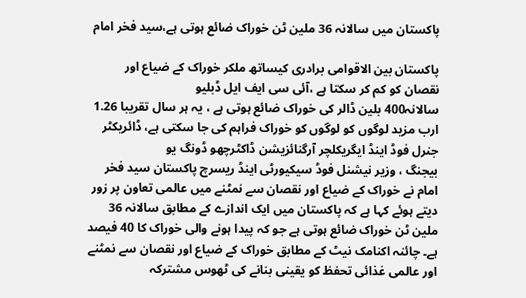پاکستان میں سالانہ 36 ملین ٹن خوراک ضائع ہوتی ہے،سید فخر امام

پاکستان بین الاقوامی برادری کیساتھ ملکر خوراک کے ضیاع اور نقصان کو کم کر سکتا ہے ،آئی سی ایف ایل ڈبلیو
سالانہ400 بلین ڈالر کی خوراک ضائع ہوتی ہے ، یہ ہر سال تقریبا 1.26 ارب مزید لوگوں کو لوگوں کو خوراک فراہم کی جا سکتی ہے، ڈائریکٹر جنرل فوڈ اینڈ ایگریکلچر آرگنائزیشن ڈاکٹرچھو ڈونگ یو
بیجنگ ، وزیر نیشنل فوڈ سیکیورٹی اینڈ ریسرچ پاکستان سید فخر امام نے خوراک کے ضیاع اور نقصان سے نمٹنے میں عالمی تعاون پر زور دیتے ہوئے کہا ہے کہ پاکستان میں ایک اندازے کے مطابق سالانہ 36 ملین ٹن خوراک ضائع ہوتی ہے جو کہ پیدا ہونے والی خوراک کا 40 فیصد ہے۔ چائنہ اکنامک نیٹ کے مطابق خوراک کے ضیاع اور نقصان سے نمٹنے اور عالمی غذائی تحفظ کو یقینی بنانے کی ٹھوس مشترکہ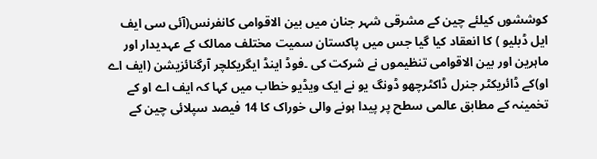کوششوں کیلئے چین کے مشرقی شہر جنان میں بین الاقوامی کانفرنس(آئی سی ایف ایل ڈبلیو ) کا انعقاد کیا گیا جس میں پاکستان سمیت مختلف ممالک کے عہدیدار اور ماہرین اور بین الاقوامی تنظیموں نے شرکت کی ۔فوڈ اینڈ ایگریکلچر آرگنائزیشن (ایف اے او)کے ڈائریکٹر جنرل ڈاکٹرچھو ڈونگ یو نے ایک ویڈیو خطاب میں کہا کہ ایف اے او کے تخمینہ کے مطابق عالمی سطح پر پیدا ہونے والی خوراک کا 14 فیصد سپلائی چین کے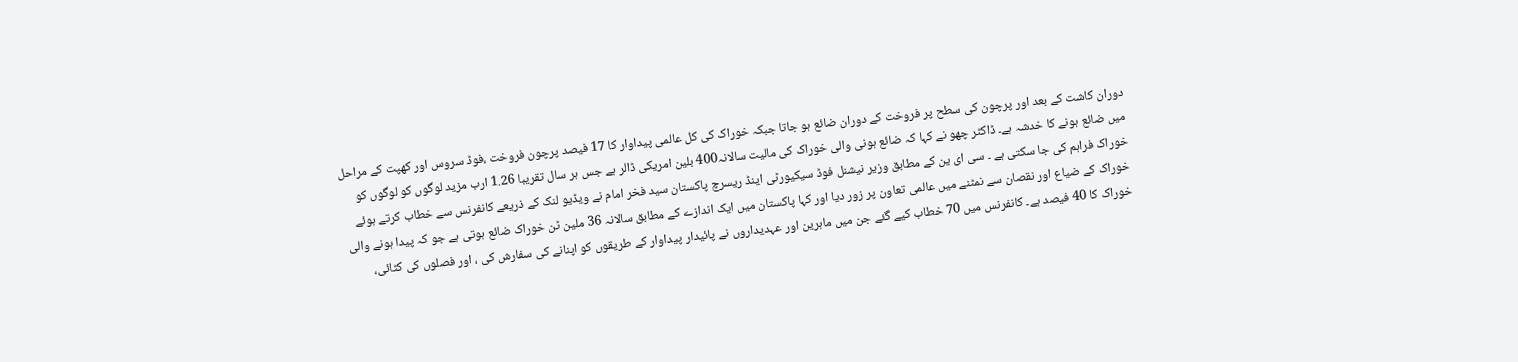دوران کاشت کے بعد اور پرچون کی سطح پر فروخت کے دوران ضائع ہو جاتا جبکہ خوراک کی کل عالمی پیداوار کا 17 فیصد پرچون فروخت ،فوڈ سروس اور کھپت کے مراحل میں ضائع ہونے کا خدشہ ہے۔ ڈاکٹر چھو نے کہا کہ ضائع ہونی والی خوراک کی مالیت سالانہ400 بلین امریکی ڈالر ہے جس ہر سال تقریبا 1.26 ارب مزید لوگوں کو لوگوں کو خوراک فراہم کی جا سکتی ہے ۔ سی ای ین کے مطابق وزیر نیشنل فوڈ سیکیورٹی اینڈ ریسرچ پاکستان سید فخر امام نے ویڈیو لنک کے ذریعے کانفرنس سے خطاب کرتے ہوئے خوراک کے ضیاع اور نقصان سے نمٹنے میں عالمی تعاون پر زور دیا اور کہا پاکستان میں ایک اندازے کے مطابق سالانہ 36 ملین ٹن خوراک ضائع ہوتی ہے جو کہ پیدا ہونے والی خوراک کا 40 فیصد ہے۔ کانفرنس میں 70 خطاب کیے گئے جن میں ماہرین اور عہدیداروں نے پائیدار پیداوار کے طریقوں کو اپنانے کی سفارش کی ، اور فصلوں کی کٹائی،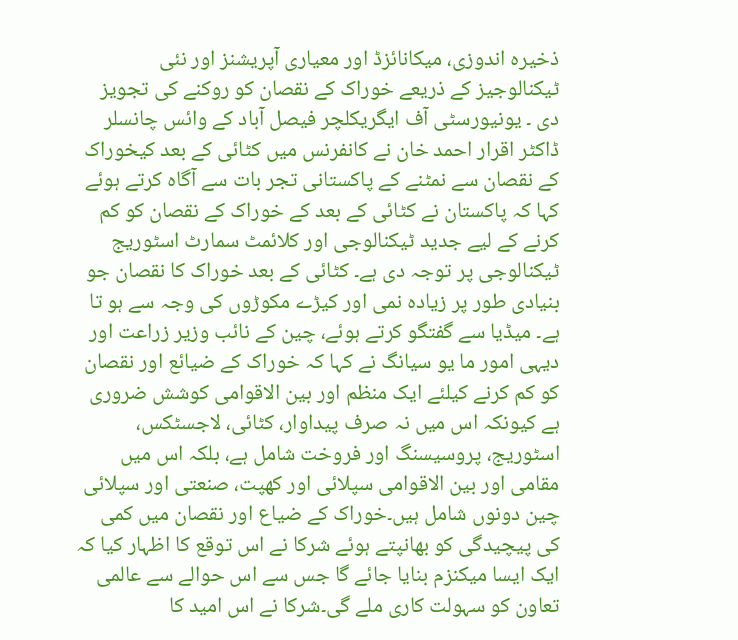ذخیرہ اندوزی، میکانائزڈ اور معیاری آپریشنز اور نئی ٹیکنالوجیز کے ذریعے خوراک کے نقصان کو روکنے کی تجویز دی ۔ یونیورسٹی آف ایگریکلچر فیصل آباد کے وائس چانسلر ڈاکٹر اقرار احمد خان نے کانفرنس میں کٹائی کے بعد کیخوراک کے نقصان سے نمٹنے کے پاکستانی تجر بات سے آگاہ کرتے ہوئے کہا کہ پاکستان نے کٹائی کے بعد کے خوراک کے نقصان کو کم کرنے کے لیے جدید ٹیکنالوجی اور کلائمٹ سمارٹ اسٹوریج ٹیکنالوجی پر توجہ دی ہے۔ کٹائی کے بعد خوراک کا نقصان جو بنیادی طور پر زیادہ نمی اور کیڑے مکوڑوں کی وجہ سے ہو تا ہے۔ میڈیا سے گفتگو کرتے ہوئے، چین کے نائب وزیر زراعت اور دیہی امور ما یو سیانگ نے کہا کہ خوراک کے ضیائع اور نقصان کو کم کرنے کیلئے ایک منظم اور بین الاقوامی کوشش ضروری ہے کیونکہ اس میں نہ صرف پیداوار، کٹائی، لاجسٹکس، اسٹوریج، پروسیسنگ اور فروخت شامل ہے، بلکہ اس میں مقامی اور بین الاقوامی سپلائی اور کھپت، صنعتی اور سپلائی چین دونوں شامل ہیں۔خوراک کے ضیاع اور نقصان میں کمی کی پیچیدگی کو بھانپتے ہوئے شرکا نے اس توقع کا اظہار کیا کہ ایک ایسا میکنزم بنایا جائے گا جس سے اس حوالے سے عالمی تعاون کو سہولت کاری ملے گی۔شرکا نے اس امید کا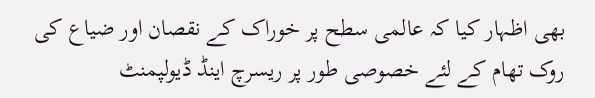بھی اظہار کیا کہ عالمی سطح پر خوراک کے نقصان اور ضیاع کی روک تھام کے لئے خصوصی طور پر ریسرچ اینڈ ڈیولپمنٹ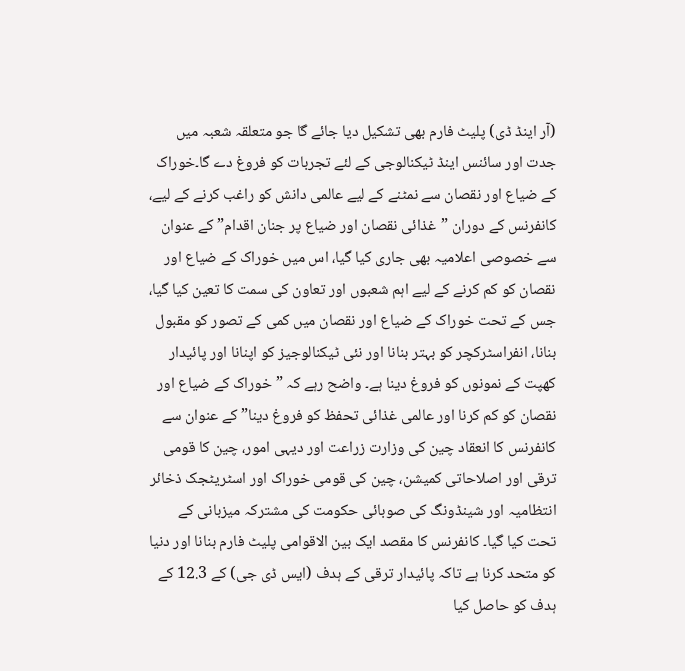(آر اینڈ ڈی) پلیٹ فارم بھی تشکیل دیا جائے گا جو متعلقہ شعبہ میں جدت اور سائنس اینڈ ٹیکنالوجی کے لئے تجربات کو فروغ دے گا۔خوراک کے ضیاع اور نقصان سے نمٹنے کے لیے عالمی دانش کو راغب کرنے کے لیے، کانفرنس کے دوران ”غذائی نقصان اور ضیاع پر جنان اقدام” کے عنوان سے خصوصی اعلامیہ بھی جاری کیا گیا، اس میں خوراک کے ضیاع اور نقصان کو کم کرنے کے لیے اہم شعبوں اور تعاون کی سمت کا تعین کیا گیا، جس کے تحت خوراک کے ضیاع اور نقصان میں کمی کے تصور کو مقبول بنانا، انفراسٹرکچر کو بہتر بنانا اور نئی ٹیکنالوجیز کو اپنانا اور پائیدار کھپت کے نمونوں کو فروغ دینا ہے۔ واضح رہے کہ ”خوراک کے ضیاع اور نقصان کو کم کرنا اور عالمی غذائی تحفظ کو فروغ دینا” کے عنوان سے کانفرنس کا انعقاد چین کی وزارت زراعت اور دیہی امور، چین کا قومی ترقی اور اصلاحاتی کمیشن، چین کی قومی خوراک اور اسٹریٹجک ذخائر انتظامیہ اور شینڈونگ کی صوبائی حکومت کی مشترکہ میزبانی کے تحت کیا گیا۔ کانفرنس کا مقصد ایک بین الاقوامی پلیٹ فارم بنانا اور دنیا کو متحد کرنا ہے تاکہ پائیدار ترقی کے ہدف (ایس ڈی جی) کے 12.3 کے ہدف کو حاصل کیا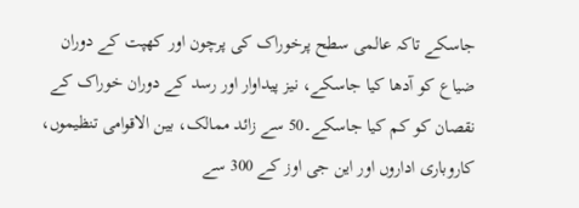جاسکے تاکہ عالمی سطح پرخوراک کی پرچون اور کھپت کے دوران ضیاع کو آدھا کیا جاسکے، نیز پیداوار اور رسد کے دوران خوراک کے نقصان کو کم کیا جاسکے۔50 سے زائد ممالک، بین الاقوامی تنظیموں، کاروباری اداروں اور این جی اوز کے 300 سے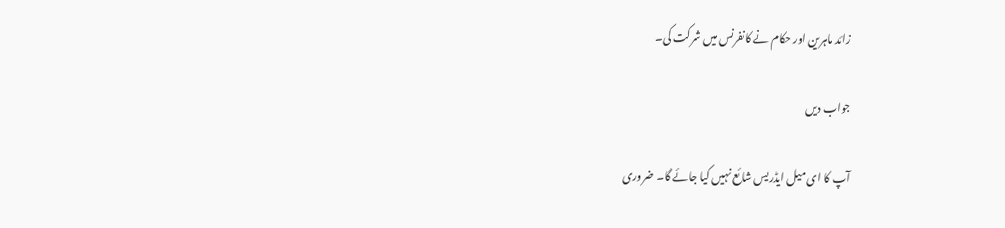زائد ماہرین اور حکام نے کانفرنس میں شرکت کی۔

جواب دیں

آپ کا ای میل ایڈریس شائع نہیں کیا جائے گا۔ ضروری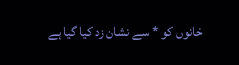خانوں کو * سے نشان زد کیا گیا ہے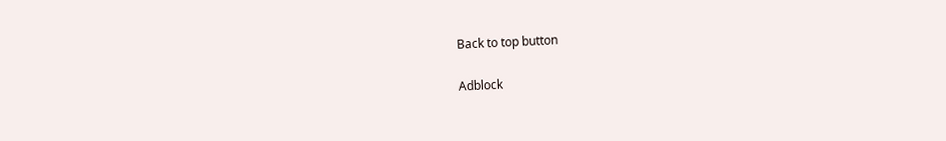Back to top button

Adblock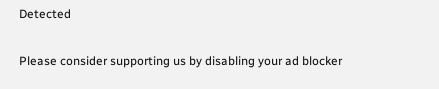Detected

Please consider supporting us by disabling your ad blocker